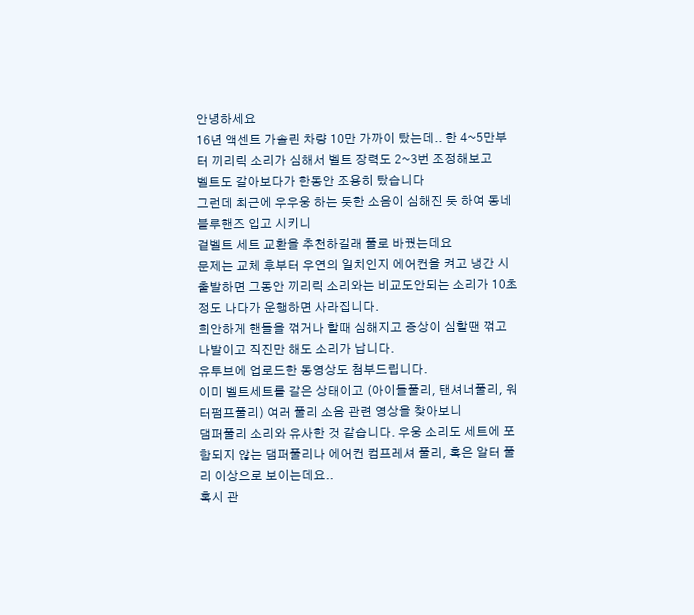안녕하세요
16년 액센트 가솔린 차량 10만 가까이 탔는데.. 한 4~5만부터 끼리릭 소리가 심해서 벨트 장력도 2~3번 조정해보고
벨트도 갈아보다가 한동안 조용히 탔습니다
그런데 최근에 우우웅 하는 듯한 소음이 심해진 듯 하여 동네 블루핸즈 입고 시키니
겉벨트 세트 교환을 추천하길래 풀로 바꿨는데요
문제는 교체 후부터 우연의 일치인지 에어컨을 켜고 냉간 시 출발하면 그동안 끼리릭 소리와는 비교도안되는 소리가 10초정도 나다가 운행하면 사라집니다.
희안하게 핸들을 꺾거나 할때 심해지고 증상이 심할땐 꺾고 나발이고 직진만 해도 소리가 납니다.
유투브에 업로드한 동영상도 첨부드립니다.
이미 벨트세트를 갈은 상태이고 (아이들풀리, 탠셔너풀리, 워터펌프풀리) 여러 풀리 소음 관련 영상을 찾아보니
댐퍼풀리 소리와 유사한 것 같습니다. 우웅 소리도 세트에 포함되지 않는 댐퍼풀리나 에어컨 컴프레셔 풀리, 혹은 알터 풀리 이상으로 보이는데요..
혹시 관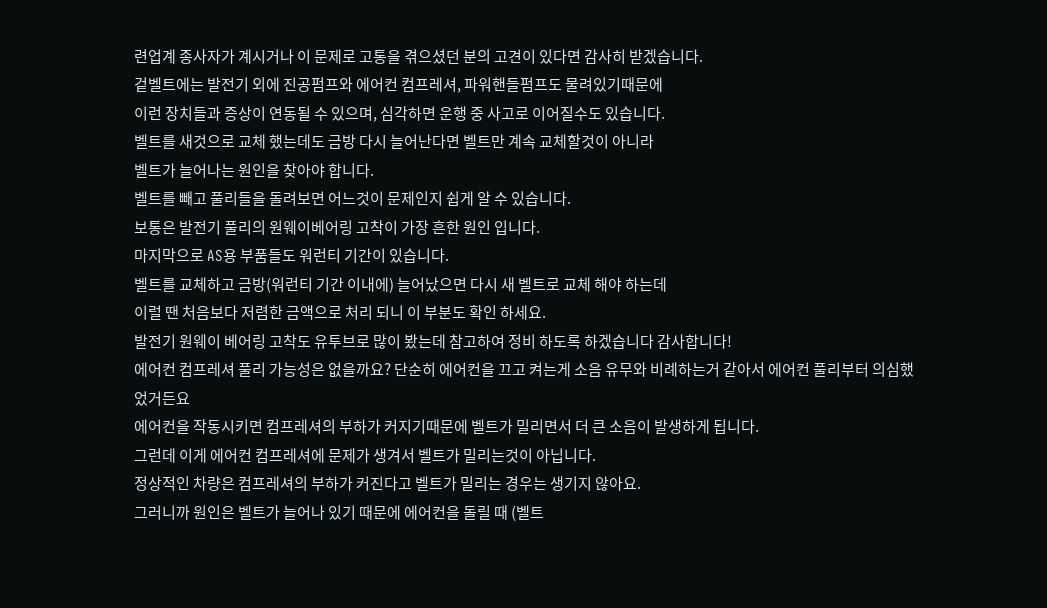련업계 종사자가 계시거나 이 문제로 고통을 겪으셨던 분의 고견이 있다면 감사히 받겠습니다.
겉벨트에는 발전기 외에 진공펌프와 에어컨 컴프레셔, 파워핸들펌프도 물려있기때문에
이런 장치들과 증상이 연동될 수 있으며, 심각하면 운행 중 사고로 이어질수도 있습니다.
벨트를 새것으로 교체 했는데도 금방 다시 늘어난다면 벨트만 계속 교체할것이 아니라
벨트가 늘어나는 원인을 찾아야 합니다.
벨트를 빼고 풀리들을 돌려보면 어느것이 문제인지 쉽게 알 수 있습니다.
보통은 발전기 풀리의 원웨이베어링 고착이 가장 흔한 원인 입니다.
마지막으로 AS용 부품들도 워런티 기간이 있습니다.
벨트를 교체하고 금방(워런티 기간 이내에) 늘어났으면 다시 새 벨트로 교체 해야 하는데
이럴 땐 처음보다 저렴한 금액으로 처리 되니 이 부분도 확인 하세요.
발전기 원웨이 베어링 고착도 유투브로 많이 봤는데 참고하여 정비 하도록 하겠습니다 감사합니다!
에어컨 컴프레셔 풀리 가능성은 없을까요? 단순히 에어컨을 끄고 켜는게 소음 유무와 비례하는거 같아서 에어컨 풀리부터 의심했었거든요
에어컨을 작동시키면 컴프레셔의 부하가 커지기때문에 벨트가 밀리면서 더 큰 소음이 발생하게 됩니다.
그런데 이게 에어컨 컴프레셔에 문제가 생겨서 벨트가 밀리는것이 아닙니다.
정상적인 차량은 컴프레셔의 부하가 커진다고 벨트가 밀리는 경우는 생기지 않아요.
그러니까 원인은 벨트가 늘어나 있기 때문에 에어컨을 돌릴 때 (벨트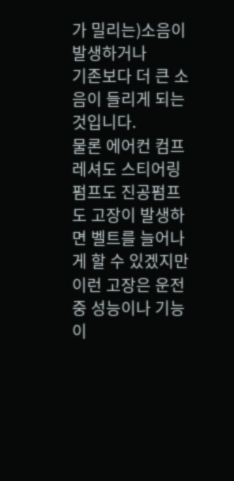가 밀리는)소음이 발생하거나
기존보다 더 큰 소음이 들리게 되는것입니다.
물론 에어컨 컴프레셔도 스티어링펌프도 진공펌프도 고장이 발생하면 벨트를 늘어나게 할 수 있겠지만
이런 고장은 운전 중 성능이나 기능 이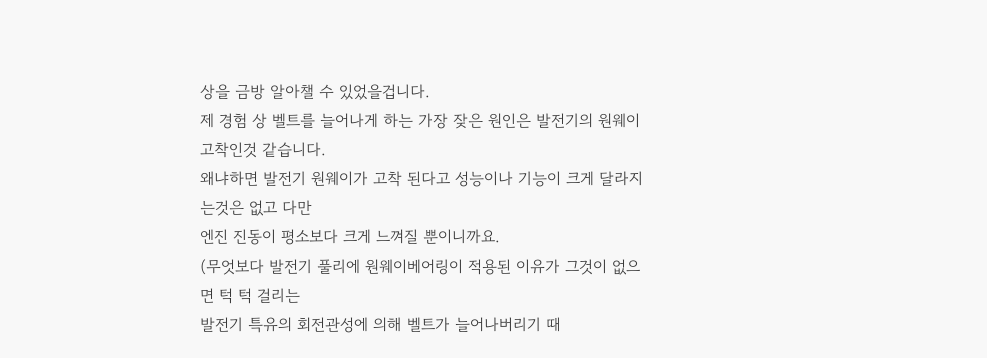상을 금방 알아챌 수 있었을겁니다.
제 경험 상 벨트를 늘어나게 하는 가장 잦은 원인은 발전기의 원웨이 고착인것 같습니다.
왜냐하면 발전기 원웨이가 고착 된다고 성능이나 기능이 크게 달라지는것은 없고 다만
엔진 진동이 평소보다 크게 느껴질 뿐이니까요.
(무엇보다 발전기 풀리에 원웨이베어링이 적용된 이유가 그것이 없으면 턱 턱 걸리는
발전기 특유의 회전관성에 의해 벨트가 늘어나버리기 때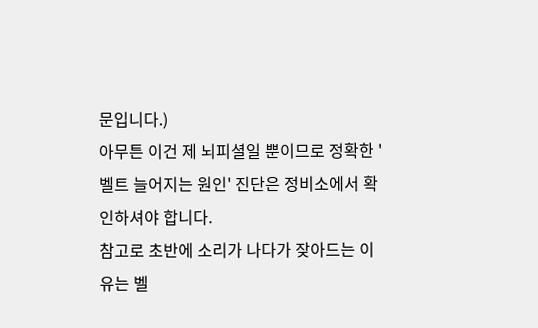문입니다.)
아무튼 이건 제 뇌피셜일 뿐이므로 정확한 '벨트 늘어지는 원인' 진단은 정비소에서 확인하셔야 합니다.
참고로 초반에 소리가 나다가 잦아드는 이유는 벨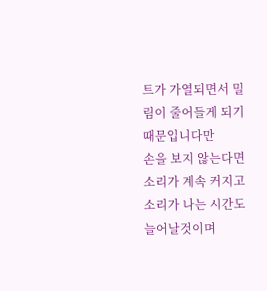트가 가열되면서 밀림이 줄어들게 되기 때문입니다만
손을 보지 않는다면 소리가 계속 커지고 소리가 나는 시간도 늘어날것이며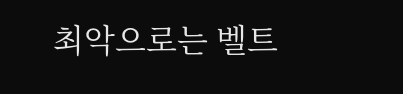최악으로는 벨트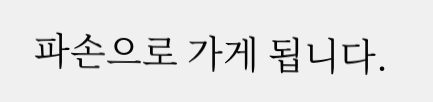파손으로 가게 됩니다.